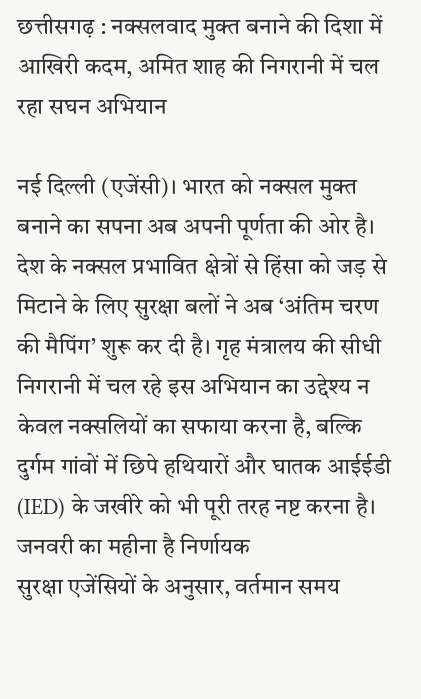छत्तीसगढ़ : नक्सलवाद मुक्त बनाने की दिशा में आखिरी कदम, अमित शाह की निगरानी में चल रहा सघन अभियान

नई दिल्ली (एजेंसी)। भारत को नक्सल मुक्त बनाने का सपना अब अपनी पूर्णता की ओर है। देश के नक्सल प्रभावित क्षेत्रों से हिंसा को जड़ से मिटाने के लिए सुरक्षा बलों ने अब ‘अंतिम चरण की मैपिंग’ शुरू कर दी है। गृह मंत्रालय की सीधी निगरानी में चल रहे इस अभियान का उद्देश्य न केवल नक्सलियों का सफाया करना है, बल्कि दुर्गम गांवों में छिपे हथियारों और घातक आईईडी (IED) के जखीरे को भी पूरी तरह नष्ट करना है।
जनवरी का महीना है निर्णायक
सुरक्षा एजेंसियों के अनुसार, वर्तमान समय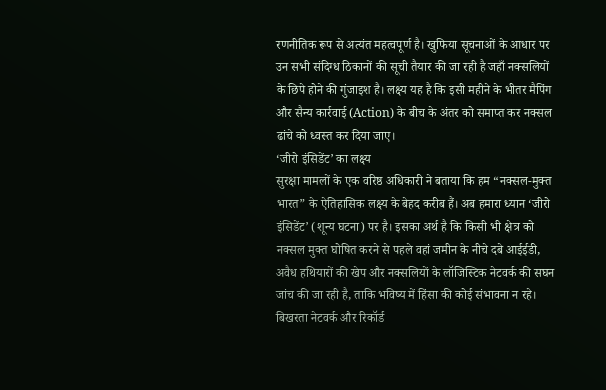रणनीतिक रूप से अत्यंत महत्वपूर्ण है। खुफिया सूचनाओं के आधार पर उन सभी संदिग्ध ठिकानों की सूची तैयार की जा रही है जहाँ नक्सलियों के छिपे होने की गुंजाइश है। लक्ष्य यह है कि इसी महीने के भीतर मैपिंग और सैन्य कार्रवाई (Action) के बीच के अंतर को समाप्त कर नक्सल ढांचे को ध्वस्त कर दिया जाए।
‘जीरो इंसिडेंट’ का लक्ष्य
सुरक्षा मामलों के एक वरिष्ठ अधिकारी ने बताया कि हम “नक्सल-मुक्त भारत” के ऐतिहासिक लक्ष्य के बेहद करीब हैं। अब हमारा ध्यान ‘जीरो इंसिडेंट’ (शून्य घटना) पर है। इसका अर्थ है कि किसी भी क्षेत्र को नक्सल मुक्त घोषित करने से पहले वहां जमीन के नीचे दबे आईईडी, अवैध हथियारों की खेप और नक्सलियों के लॉजिस्टिक नेटवर्क की सघन जांच की जा रही है, ताकि भविष्य में हिंसा की कोई संभावना न रहे।
बिखरता नेटवर्क और रिकॉर्ड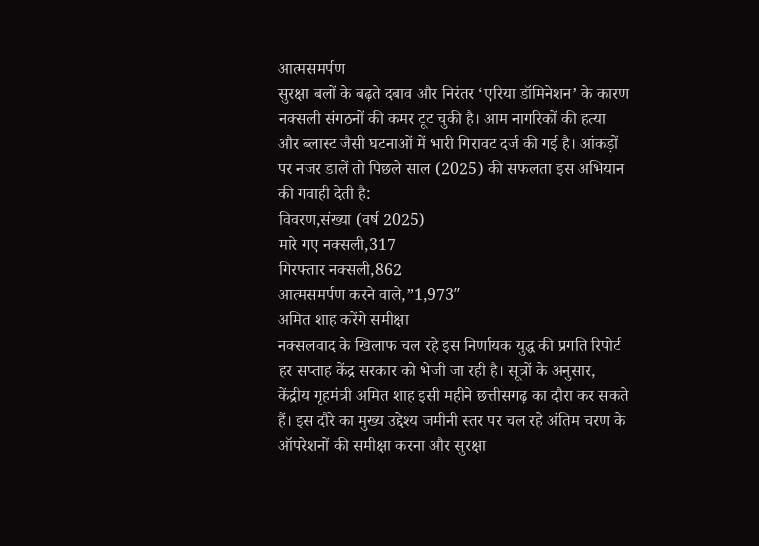आत्मसमर्पण
सुरक्षा बलों के बढ़ते दबाव और निरंतर ‘एरिया डॉमिनेशन’ के कारण नक्सली संगठनों की कमर टूट चुकी है। आम नागरिकों की हत्या और ब्लास्ट जैसी घटनाओं में भारी गिरावट दर्ज की गई है। आंकड़ों पर नजर डालें तो पिछले साल (2025) की सफलता इस अभियान की गवाही देती है:
विवरण,संख्या (वर्ष 2025)
मारे गए नक्सली,317
गिरफ्तार नक्सली,862
आत्मसमर्पण करने वाले,”1,973″
अमित शाह करेंगे समीक्षा
नक्सलवाद के खिलाफ चल रहे इस निर्णायक युद्ध की प्रगति रिपोर्ट हर सप्ताह केंद्र सरकार को भेजी जा रही है। सूत्रों के अनुसार, केंद्रीय गृहमंत्री अमित शाह इसी महीने छत्तीसगढ़ का दौरा कर सकते हैं। इस दौरे का मुख्य उद्देश्य जमीनी स्तर पर चल रहे अंतिम चरण के ऑपरेशनों की समीक्षा करना और सुरक्षा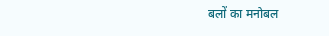बलों का मनोबल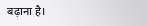बढ़ाना है।